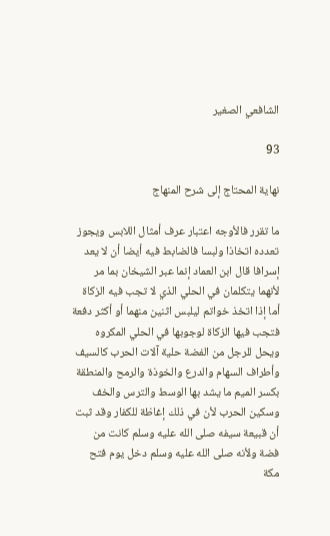الشافعي الصغير

93

نهاية المحتاج إلى شرح المنهاج

ما تقرر فالأوجه اعتبار عرف أمثال اللابس ويجوز تعدده اتخاذا ولبسا فالضابط فيه أيضا أن لا يعد إسرافا قال ابن العماد إنما عبر الشيخان بما مر لأنهما يتكلمان في الحلي الذي لا تجب فيه الزكاة أما إذا اتخذ خواتم ليلبس اثنين منهما أو أكثر دفعة فتجب فيها الزكاة لوجوبها في الحلي المكروه ويحل للرجل من الفضة حلية آلات الحرب كالسيف وأطراف السهام والدرع والخوذة والرمح والمنطقة بكسر الميم ما يشد بها الوسط والترس والخف وسكين الحرب لأن في ذلك إغاظة للكفار وقد ثبت أن قبيعة سيفه صلى الله عليه وسلم كانت من فضة ولأنه صلى الله عليه وسلم دخل يوم فتح مكة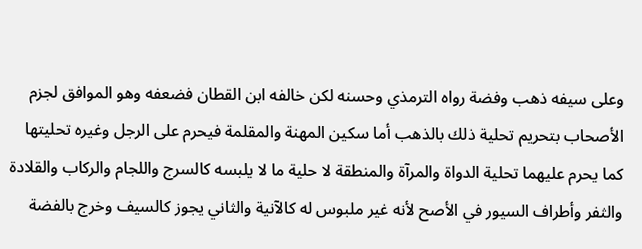وعلى سيفه ذهب وفضة رواه الترمذي وحسنه لكن خالفه ابن القطان فضعفه وهو الموافق لجزم الأصحاب بتحريم تحلية ذلك بالذهب أما سكين المهنة والمقلمة فيحرم على الرجل وغيره تحليتها كما يحرم عليهما تحلية الدواة والمرآة والمنطقة لا حلية ما لا يلبسه كالسرج واللجام والركاب والقلادة والثفر وأطراف السيور في الأصح لأنه غير ملبوس له كالآنية والثاني يجوز كالسيف وخرج بالفضة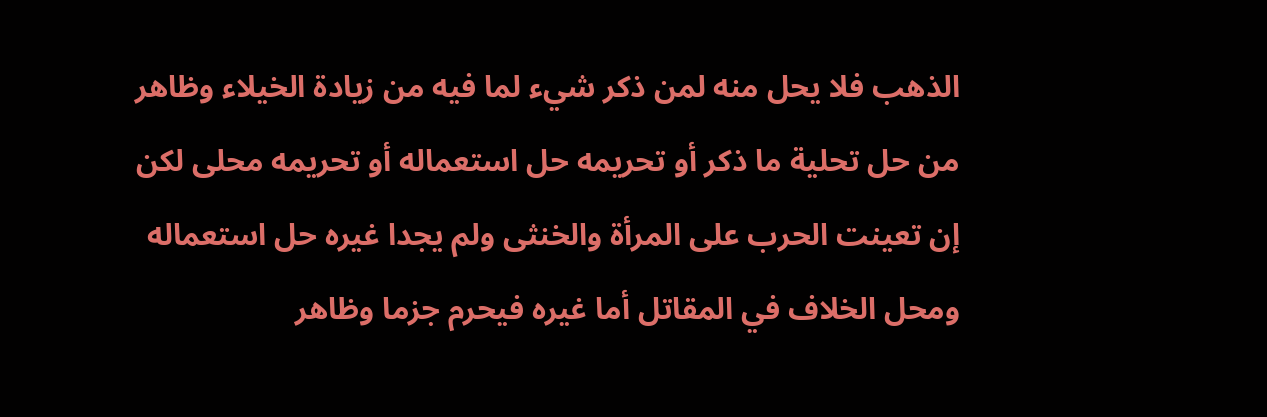الذهب فلا يحل منه لمن ذكر شيء لما فيه من زيادة الخيلاء وظاهر من حل تحلية ما ذكر أو تحريمه حل استعماله أو تحريمه محلى لكن إن تعينت الحرب على المرأة والخنثى ولم يجدا غيره حل استعماله ومحل الخلاف في المقاتل أما غيره فيحرم جزما وظاهر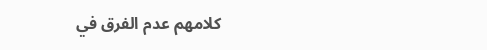كلامهم عدم الفرق في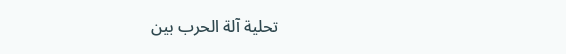تحلية آلة الحرب بين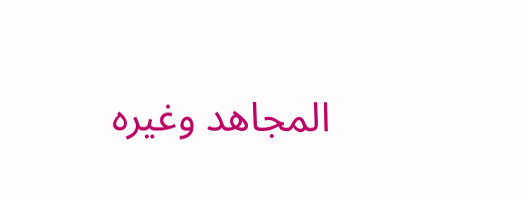المجاهد وغيره